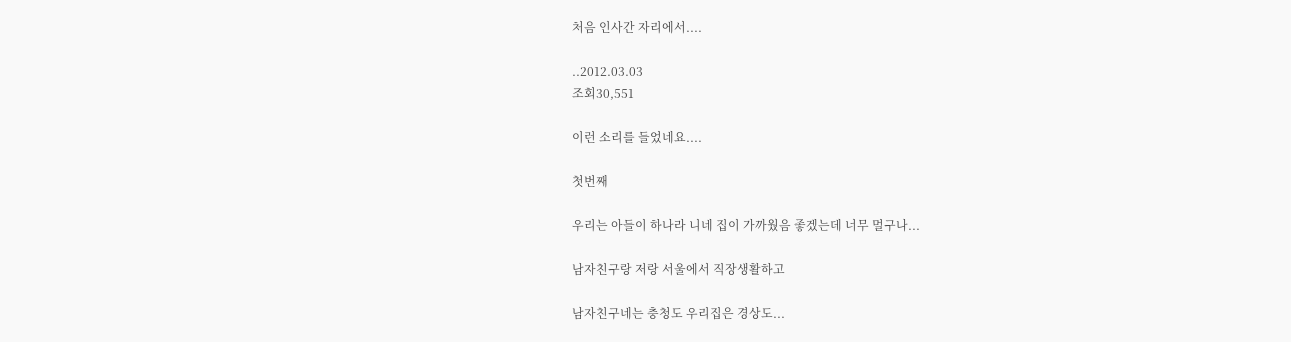처음 인사간 자리에서....

..2012.03.03
조회30,551

이런 소리를 들었네요....

첫번째

우리는 아들이 하나라 니네 집이 가까웠음 좋겠는데 너무 멀구나...

남자친구랑 저랑 서울에서 직장생활하고

남자친구네는 충청도 우리집은 경상도...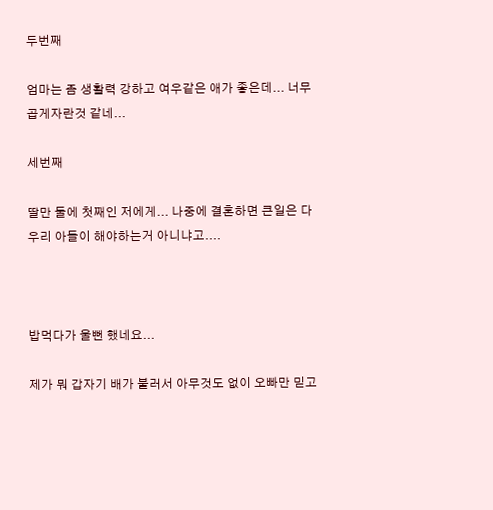두번째

엄마는 좀 생활력 강하고 여우같은 애가 좋은데... 너무 곱게자란것 같네...

세번째

딸만 둘에 첫째인 저에게... 나중에 결혼하면 큰일은 다 우리 아들이 해야하는거 아니냐고....



밥먹다가 울뻔 했네요...

제가 뭐 갑자기 배가 불러서 아무것도 없이 오빠만 믿고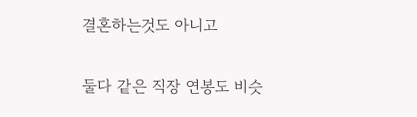결혼하는것도 아니고

둘다 같은 직장 연봉도 비슷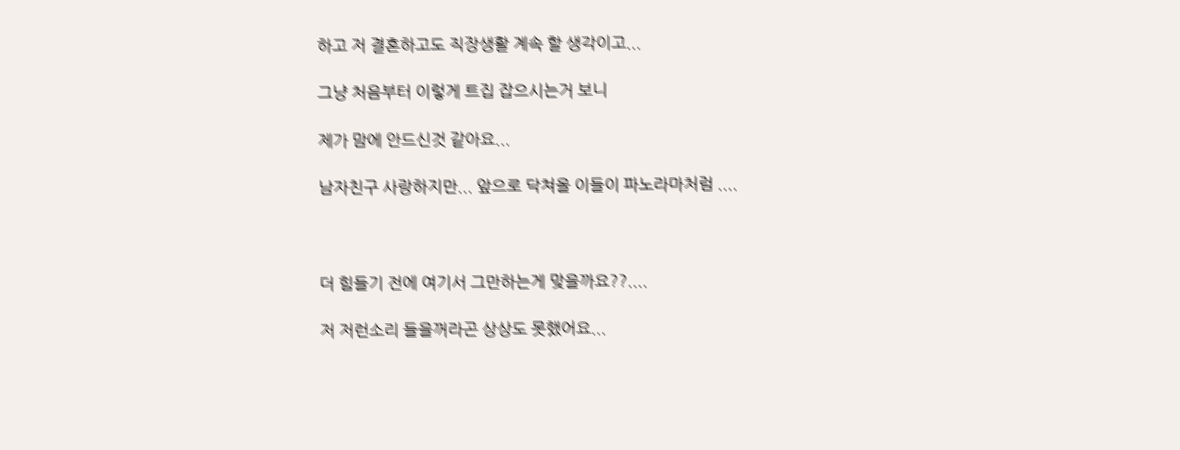하고 저 결혼하고도 직장생활 계속 할 생각이고...

그냥 처음부터 이렇게 트집 잡으시는거 보니

제가 맘에 안드신것 같아요...

남자친구 사랑하지만... 앞으로 닥쳐올 이들이 파노라마처럼 ....



더 힘들기 전에 여기서 그만하는게 맞을까요??....

저 저런소리 들을꺼라곤 상상도 못했어요...